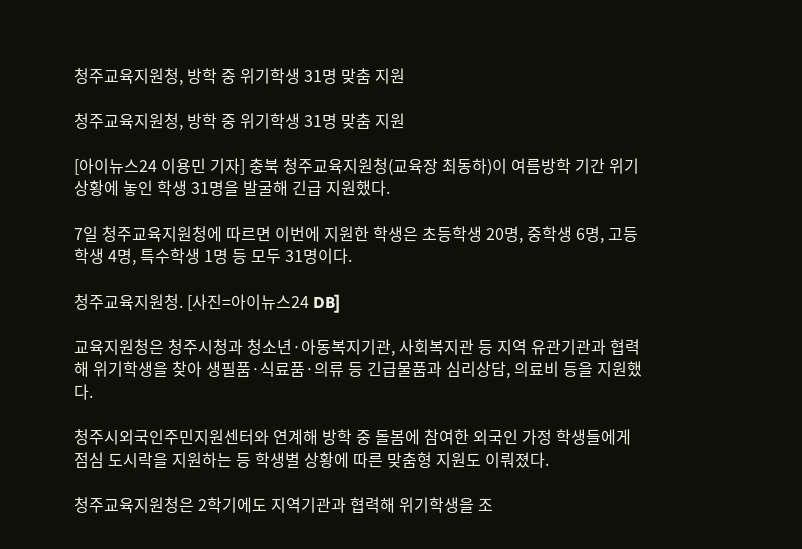청주교육지원청, 방학 중 위기학생 31명 맞춤 지원

청주교육지원청, 방학 중 위기학생 31명 맞춤 지원

[아이뉴스24 이용민 기자] 충북 청주교육지원청(교육장 최동하)이 여름방학 기간 위기 상황에 놓인 학생 31명을 발굴해 긴급 지원했다.

7일 청주교육지원청에 따르면 이번에 지원한 학생은 초등학생 20명, 중학생 6명, 고등학생 4명, 특수학생 1명 등 모두 31명이다.

청주교육지원청. [사진=아이뉴스24 DB]

교육지원청은 청주시청과 청소년·아동복지기관, 사회복지관 등 지역 유관기관과 협력해 위기학생을 찾아 생필품·식료품·의류 등 긴급물품과 심리상담, 의료비 등을 지원했다.

청주시외국인주민지원센터와 연계해 방학 중 돌봄에 참여한 외국인 가정 학생들에게 점심 도시락을 지원하는 등 학생별 상황에 따른 맞춤형 지원도 이뤄졌다.

청주교육지원청은 2학기에도 지역기관과 협력해 위기학생을 조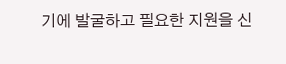기에 발굴하고 필요한 지원을 신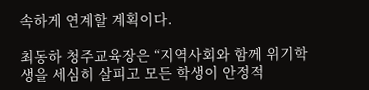속하게 연계할 계획이다.

최동하 청주교육장은 “지역사회와 함께 위기학생을 세심히 살피고 모든 학생이 안정적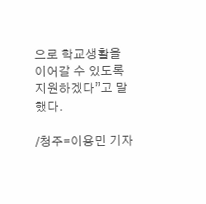으로 학교생활을 이어갈 수 있도록 지원하겠다”고 말했다.

/청주=이용민 기자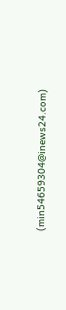(min54659304@inews24.com)